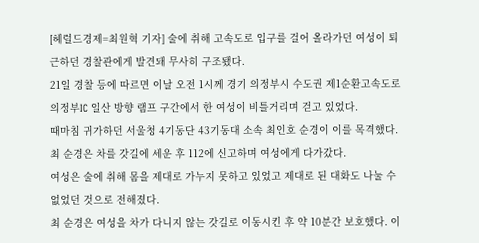[헤럴드경제=최원혁 기자] 술에 취해 고속도로 입구를 걸어 올라가던 여성이 퇴근하던 경찰관에게 발견돼 무사히 구조됐다.
21일 경찰 등에 따르면 이날 오전 1시께 경기 의정부시 수도권 제1순환고속도로 의정부IC 일산 방향 램프 구간에서 한 여성이 비틀거리며 걷고 있었다.
때마침 귀가하던 서울청 4기동단 43기동대 소속 최인호 순경이 이를 목격했다. 최 순경은 차를 갓길에 세운 후 112에 신고하며 여성에게 다가갔다.
여성은 술에 취해 몸을 제대로 가누지 못하고 있었고 제대로 된 대화도 나눌 수 없었던 것으로 전해졌다.
최 순경은 여성을 차가 다니지 않는 갓길로 이동시킨 후 약 10분간 보호했다. 이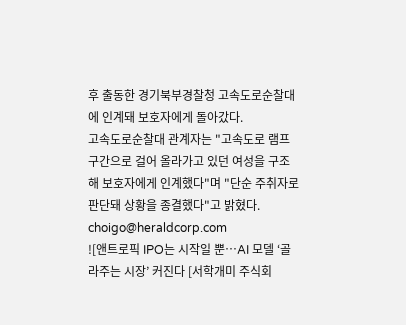후 출동한 경기북부경찰청 고속도로순찰대에 인계돼 보호자에게 돌아갔다.
고속도로순찰대 관계자는 "고속도로 램프 구간으로 걸어 올라가고 있던 여성을 구조해 보호자에게 인계했다"며 "단순 주취자로 판단돼 상황을 종결했다"고 밝혔다.
choigo@heraldcorp.com
![앤트로픽 IPO는 시작일 뿐…AI 모델 ‘골라주는 시장’ 커진다 [서학개미 주식회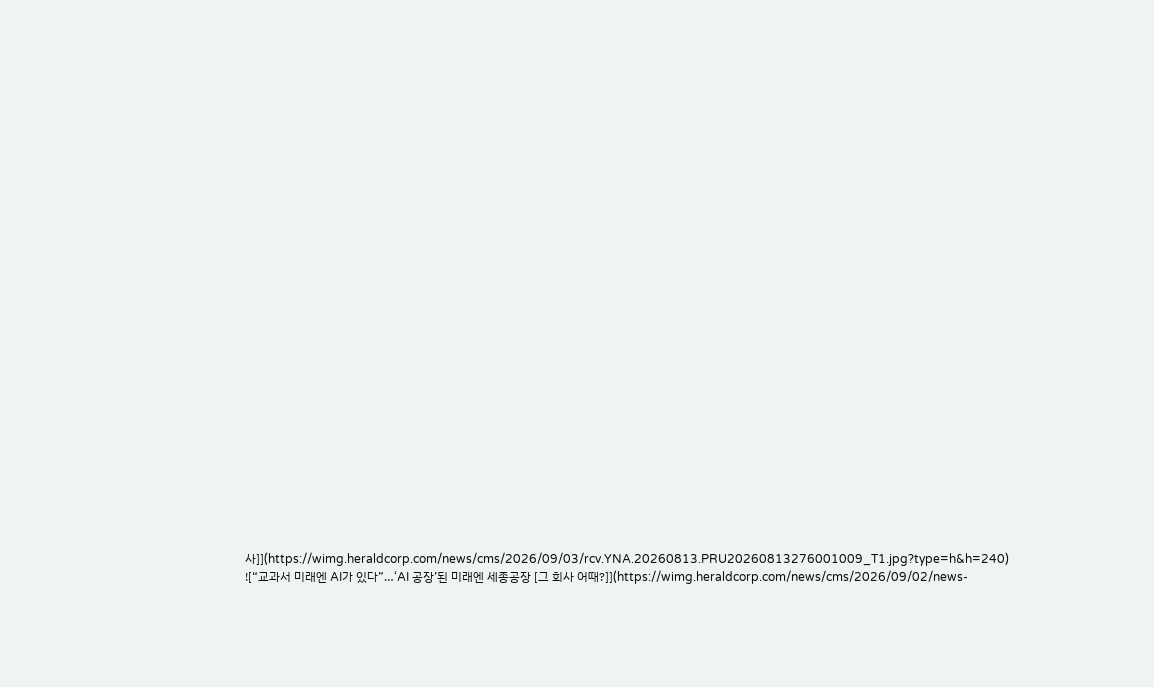사]](https://wimg.heraldcorp.com/news/cms/2026/09/03/rcv.YNA.20260813.PRU20260813276001009_T1.jpg?type=h&h=240)
![“교과서 미래엔 AI가 있다”…‘AI 공장’된 미래엔 세종공장 [그 회사 어때?]](https://wimg.heraldcorp.com/news/cms/2026/09/02/news-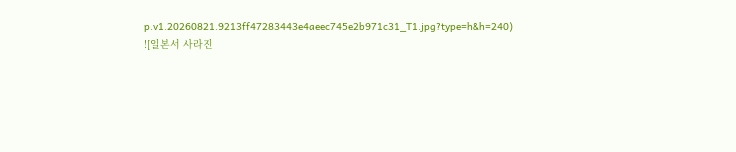p.v1.20260821.9213ff47283443e4aeec745e2b971c31_T1.jpg?type=h&h=240)
![일본서 사라진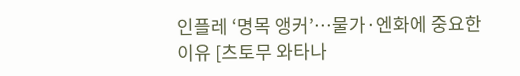인플레 ‘명목 앵커’…물가·엔화에 중요한 이유 [츠토무 와타나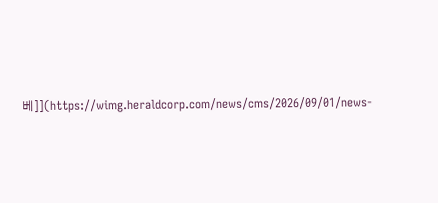베]](https://wimg.heraldcorp.com/news/cms/2026/09/01/news-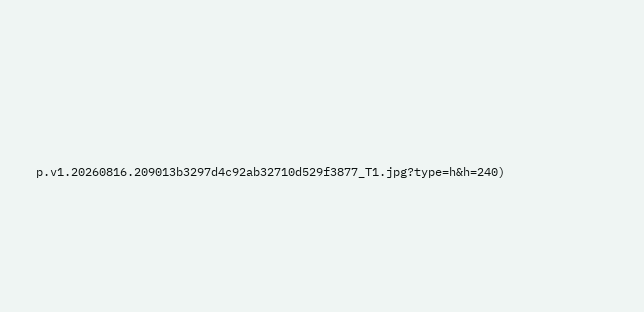p.v1.20260816.209013b3297d4c92ab32710d529f3877_T1.jpg?type=h&h=240)